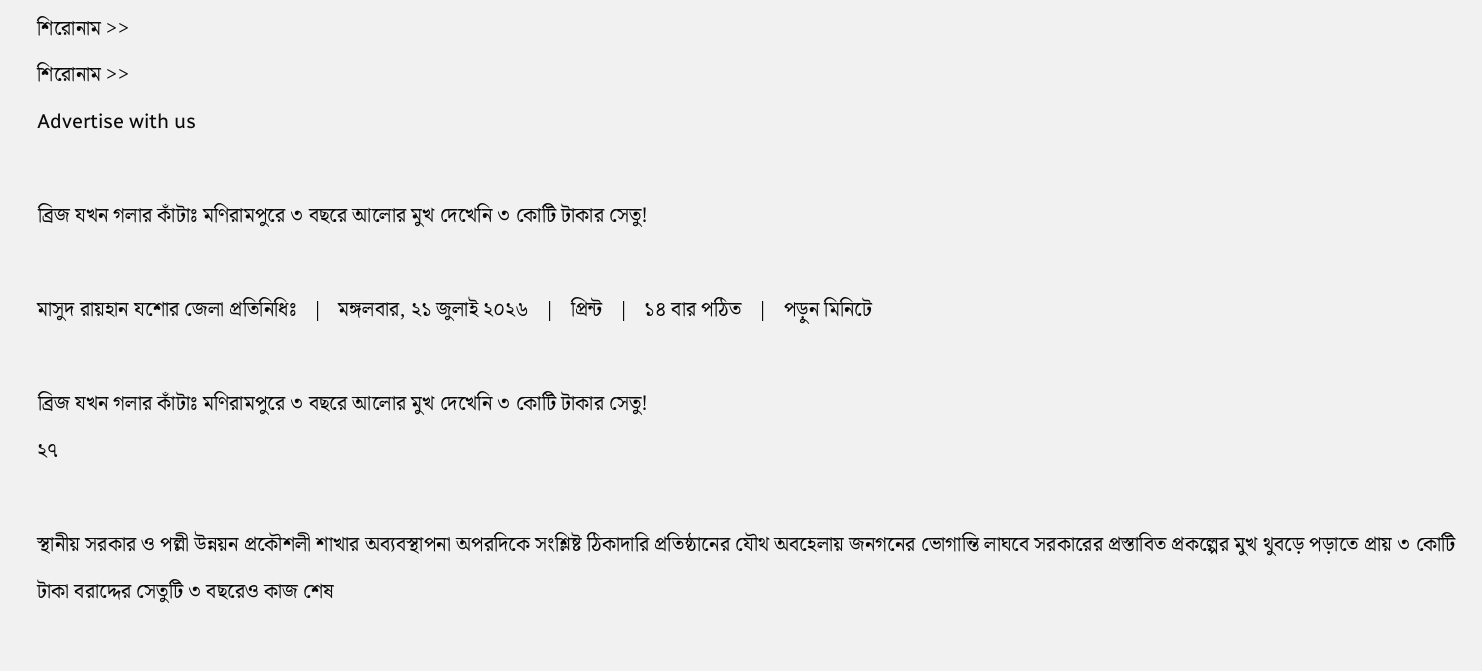শিরোনাম >>
শিরোনাম >>
Advertise with us

ব্রিজ যখন গলার কাঁটাঃ মণিরামপুরে ৩ বছরে আলোর মুখ দেখেনি ৩ কোটি টাকার সেতু!

মাসুদ রায়হান যশোর জেলা প্রতিনিধিঃ   |   মঙ্গলবার, ২১ জুলাই ২০২৬   |   প্রিন্ট   |   ১৪ বার পঠিত   |   পড়ুন মিনিটে

ব্রিজ যখন গলার কাঁটাঃ মণিরামপুরে ৩ বছরে আলোর মুখ দেখেনি ৩ কোটি টাকার সেতু!
২৭

স্থানীয় সরকার ও পল্লী উন্নয়ন প্রকৌশলী শাখার অব্যবস্থাপনা অপরদিকে সংশ্লিষ্ট ঠিকাদারি প্রতিষ্ঠানের যৌথ অবহেলায় জনগনের ভোগান্তি লাঘবে সরকারের প্রস্তাবিত প্রকল্পের মুখ থুবড়ে পড়াতে প্রায় ৩ কোটি টাকা বরাদ্দের সেতুটি ৩ বছরেও কাজ শেষ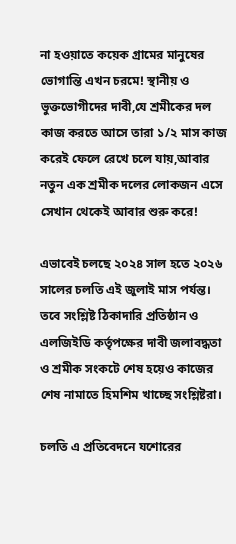না হওয়াতে কয়েক গ্রামের মানুষের ভোগান্তি এখন চরমে! স্থানীয় ও ভুক্তভোগীদের দাবী,যে শ্রমীকের দল কাজ করতে আসে তারা ১/২ মাস কাজ করেই ফেলে রেখে চলে যায়,আবার নতুন এক শ্রমীক দলের লোকজন এসে সেখান থেকেই আবার শুরু করে!

এভাবেই চলছে ২০২৪ সাল হতে ২০২৬ সালের চলতি এই জুলাই মাস পর্যন্ত। তবে সংশ্লিষ্ট ঠিকাদারি প্রতিষ্ঠান ও এলজিইডি কর্তৃপক্ষের দাবী জলাবদ্ধতা ও শ্রমীক সংকটে শেষ হয়েও কাজের শেষ নামাতে হিমশিম খাচ্ছে সংশ্লিষ্টরা।

চলতি এ প্রতিবেদনে যশোরের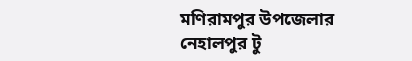মণিরামপুর উপজেলার নেহালপুর টু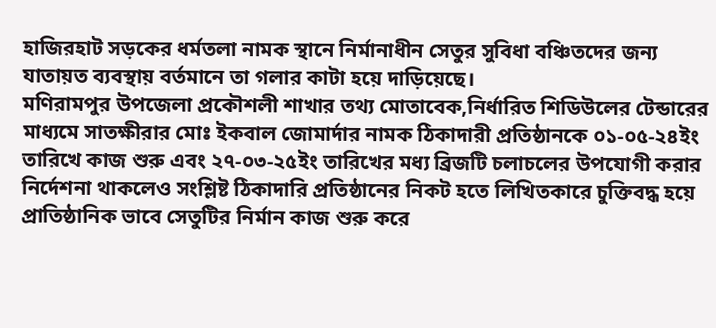হাজিরহাট সড়কের ধর্মতলা নামক স্থানে নির্মানাধীন সেতুর সুবিধা বঞ্চিতদের জন্য যাতায়ত ব্যবস্থায় বর্তমানে তা গলার কাটা হয়ে দাড়িয়েছে।
মণিরামপুর উপজেলা প্রকৌশলী শাখার তথ্য মোতাবেক,নির্ধারিত শিডিউলের টেন্ডারের মাধ্যমে সাতক্ষীরার মোঃ ইকবাল জোমার্দার নামক ঠিকাদারী প্রতিষ্ঠানকে ০১-০৫-২৪ইং তারিখে কাজ শুরু এবং ২৭-০৩-২৫ইং তারিখের মধ্য ব্রিজটি চলাচলের উপযোগী করার নির্দেশনা থাকলেও সংশ্লিষ্ট ঠিকাদারি প্রতিষ্ঠানের নিকট হতে লিখিতকারে চুক্তিবদ্ধ হয়ে প্রাতিষ্ঠানিক ভাবে সেতুটির নির্মান কাজ শুরু করে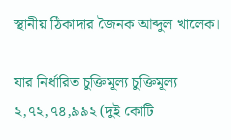স্থানীয় ঠিকাদার জৈনক আব্দুল খালেক।

যার নির্ধারিত চুক্তিমূল্য চুক্তিমূল্য ২,৭২,৭৪,৯৯২ (দুই কোটি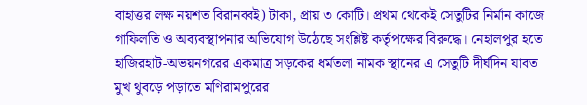বাহাত্তর লক্ষ নয়শত বিরানব্বই) টাকা, প্রায় ৩ কোটি। প্রথম থেকেই সেতুটির নির্মান কাজে গাফিলতি ও অব্যবস্থাপনার অভিযোগ উঠেছে সংশ্লিষ্ট কর্তৃপক্ষের বিরুদ্ধে। নেহালপুর হতে হাজিরহাট-অভয়নগরের একমাত্র সড়কের ধর্মতলা নামক স্থানের এ সেতুটি দীর্ঘদিন যাবত মুখ থুবড়ে পড়াতে মণিরামপুরের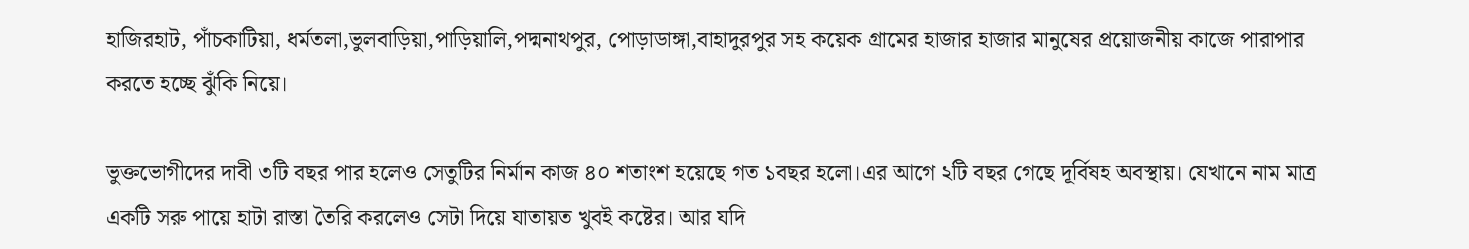হাজিরহাট, পাঁচকাটিয়া, ধর্মতলা,ভুলবাড়িয়া,পাড়িয়ালি,পদ্মনাথপুর, পোড়াডাঙ্গা,বাহাদুরপুর সহ কয়েক গ্রামের হাজার হাজার মানুষের প্রয়োজনীয় কাজে পারাপার করতে হচ্ছে ঝুঁকি নিয়ে।

ভুক্তভোগীদের দাবী ৩টি বছর পার হলেও সেতুটির নির্মান কাজ ৪০ শতাংশ হয়েছে গত ১বছর হলো।এর আগে ২টি বছর গেছে দূর্বিষহ অবস্থায়। যেখানে নাম মাত্র একটি সরু পায়ে হাটা রাস্তা তৈরি করলেও সেটা দিয়ে যাতায়ত খুবই কষ্টের। আর যদি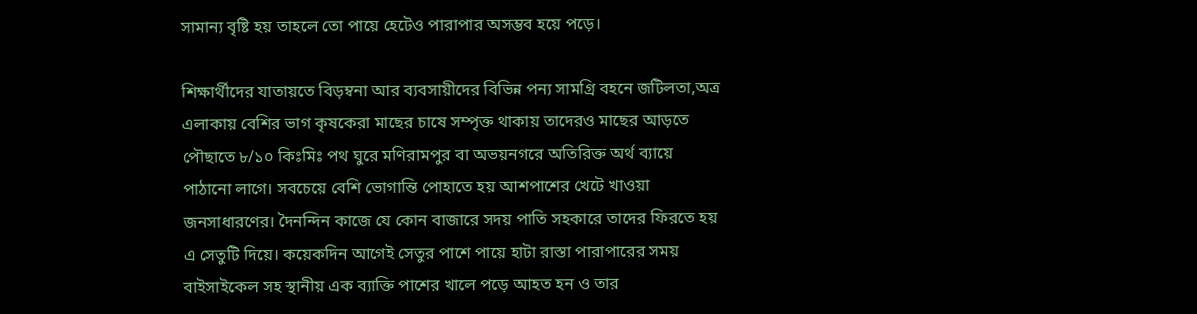সামান্য বৃষ্টি হয় তাহলে তো পায়ে হেটেও পারাপার অসম্ভব হয়ে পড়ে।

শিক্ষার্থীদের যাতায়তে বিড়ম্বনা আর ব্যবসায়ীদের বিভিন্ন পন্য সামগ্রি বহনে জটিলতা,অত্র এলাকায় বেশির ভাগ কৃষকেরা মাছের চাষে সম্পৃক্ত থাকায় তাদেরও মাছের আড়তে পৌছাতে ৮/১০ কিঃমিঃ পথ ঘুরে মণিরামপুর বা অভয়নগরে অতিরিক্ত অর্থ ব্যায়ে পাঠানো লাগে। সবচেয়ে বেশি ভোগান্তি পোহাতে হয় আশপাশের খেটে খাওয়া জনসাধারণের। দৈনন্দিন কাজে যে কোন বাজারে সদয় পাতি সহকারে তাদের ফিরতে হয় এ সেতুটি দিয়ে। কয়েকদিন আগেই সেতুর পাশে পায়ে হাটা রাস্তা পারাপারের সময় বাইসাইকেল সহ স্থানীয় এক ব্যাক্তি পাশের খালে পড়ে আহত হন ও তার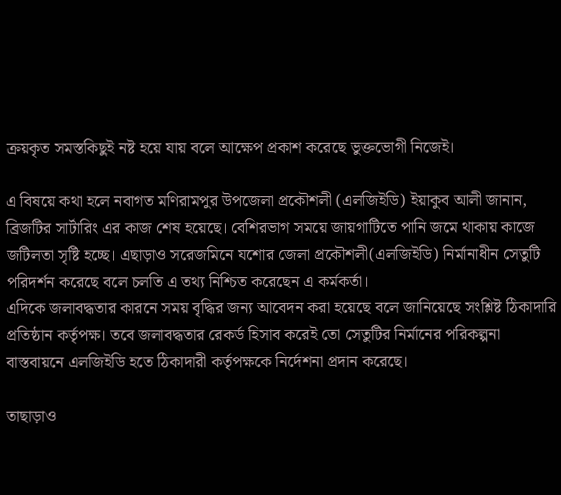ক্রয়কৃত সমস্তকিছুই নষ্ট হয়ে যায় বলে আক্ষেপ প্রকাশ করেছে ভুক্তভোগী নিজেই।

এ বিষয়ে কথা হলে নবাগত মণিরামপুর উপজেলা প্রকৌশলী (এলজিইডি) ইয়াকুব আলী জানান, ব্রিজটির সার্টারিং এর কাজ শেষ হয়েছে। বেশিরভাগ সময়ে জায়গাটিতে পানি জমে থাকায় কাজে জটিলতা সৃষ্টি হচ্ছে। এছাড়াও সরেজমিনে যশোর জেলা প্রকৌশলী(এলজিইডি) নির্মানাধীন সেতুটি পরিদর্শন করেছে বলে চলতি এ তথ্য নিশ্চিত করেছেন এ কর্মকর্তা।
এদিকে জলাবদ্ধতার কারনে সময় বৃদ্ধির জন্য আবেদন করা হয়েছে বলে জানিয়েছে সংশ্লিষ্ট ঠিকাদারি প্রতিষ্ঠান কর্তৃপক্ষ। তবে জলাবদ্ধতার রেকর্ড হিসাব করেই তো সেতুটির নির্মানের পরিকল্পনা বাস্তবায়নে এলজিইডি হতে ঠিকাদারী কর্তৃপক্ষকে নির্দেশনা প্রদান করেছে।

তাছাড়াও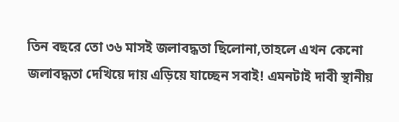তিন বছরে তো ৩৬ মাসই জলাবদ্ধতা ছিলোনা,তাহলে এখন কেনো জলাবদ্ধতা দেখিয়ে দায় এড়িয়ে যাচ্ছেন সবাই! এমনটাই দাবী স্থানীয়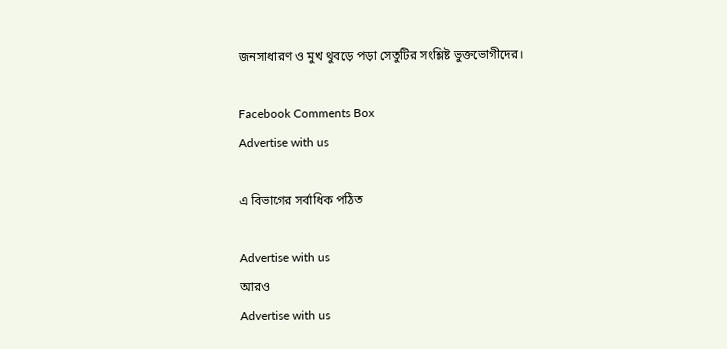জনসাধারণ ও মুখ থুবড়ে পড়া সেতুটির সংশ্লিষ্ট ভুক্তভোগীদের।

Facebook Comments Box
Advertise with us

এ বিভাগের সর্বাধিক পঠিত

Advertise with us
আরও
Advertise with us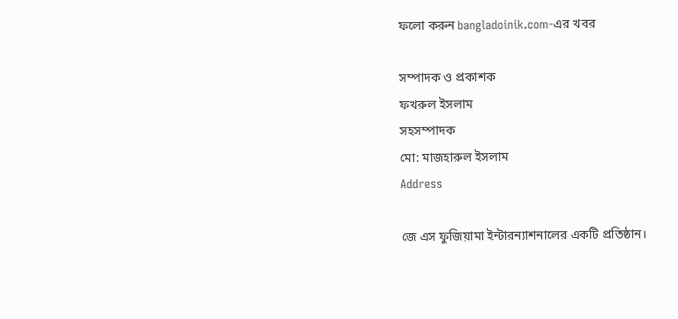ফলো করুন bangladoinik.com-এর খবর

সম্পাদক ও প্রকাশক
ফখরুল ইসলাম
সহসম্পাদক
মো: মাজহারুল ইসলাম
Address

জে এস ফুজিয়ামা ইন্টারন্যাশনালের একটি প্রতিষ্ঠান।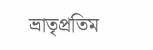ভ্রাতৃপ্রতিম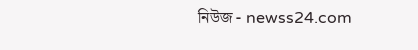নিউজ - newss24.com